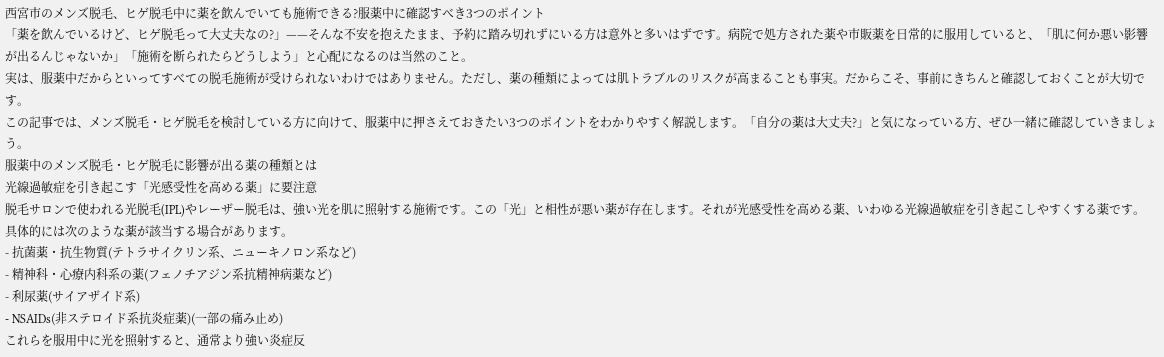西宮市のメンズ脱毛、ヒゲ脱毛中に薬を飲んでいても施術できる?服薬中に確認すべき3つのポイント
「薬を飲んでいるけど、ヒゲ脱毛って大丈夫なの?」——そんな不安を抱えたまま、予約に踏み切れずにいる方は意外と多いはずです。病院で処方された薬や市販薬を日常的に服用していると、「肌に何か悪い影響が出るんじゃないか」「施術を断られたらどうしよう」と心配になるのは当然のこと。
実は、服薬中だからといってすべての脱毛施術が受けられないわけではありません。ただし、薬の種類によっては肌トラブルのリスクが高まることも事実。だからこそ、事前にきちんと確認しておくことが大切です。
この記事では、メンズ脱毛・ヒゲ脱毛を検討している方に向けて、服薬中に押さえておきたい3つのポイントをわかりやすく解説します。「自分の薬は大丈夫?」と気になっている方、ぜひ一緒に確認していきましょう。
服薬中のメンズ脱毛・ヒゲ脱毛に影響が出る薬の種類とは
光線過敏症を引き起こす「光感受性を高める薬」に要注意
脱毛サロンで使われる光脱毛(IPL)やレーザー脱毛は、強い光を肌に照射する施術です。この「光」と相性が悪い薬が存在します。それが光感受性を高める薬、いわゆる光線過敏症を引き起こしやすくする薬です。
具体的には次のような薬が該当する場合があります。
- 抗菌薬・抗生物質(テトラサイクリン系、ニューキノロン系など)
- 精神科・心療内科系の薬(フェノチアジン系抗精神病薬など)
- 利尿薬(サイアザイド系)
- NSAIDs(非ステロイド系抗炎症薬)(一部の痛み止め)
これらを服用中に光を照射すると、通常より強い炎症反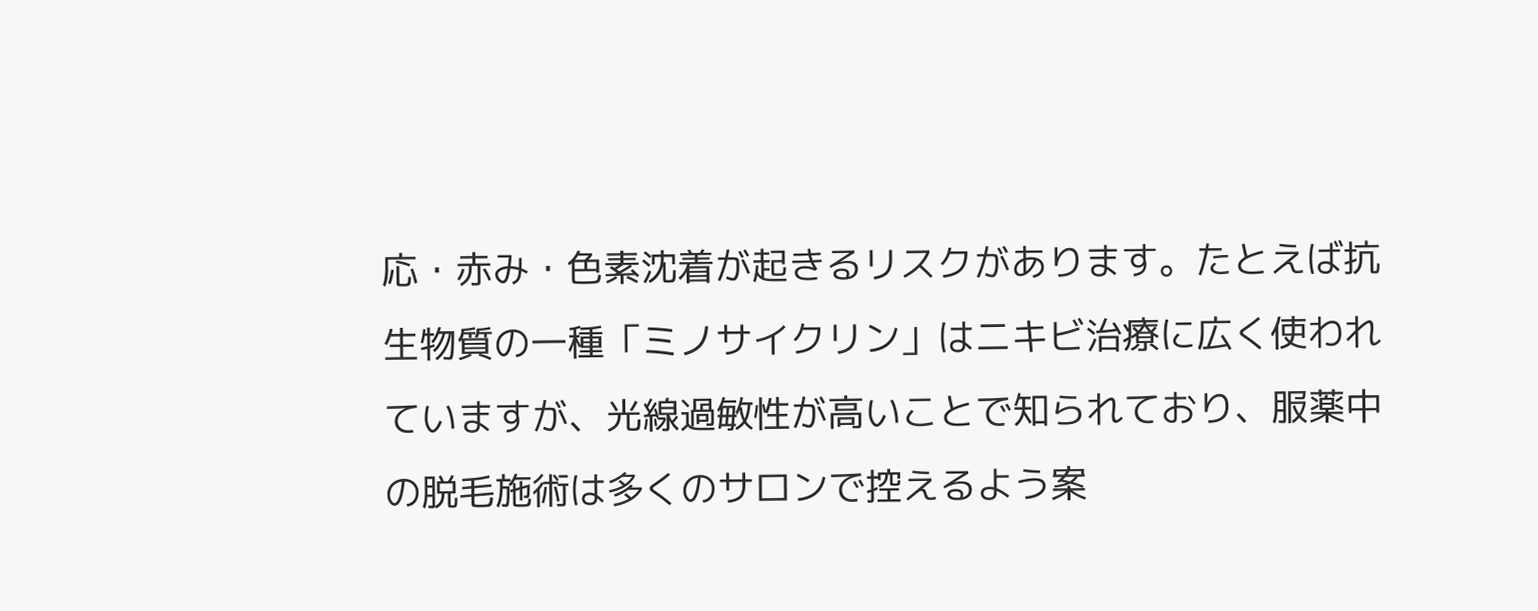応・赤み・色素沈着が起きるリスクがあります。たとえば抗生物質の一種「ミノサイクリン」はニキビ治療に広く使われていますが、光線過敏性が高いことで知られており、服薬中の脱毛施術は多くのサロンで控えるよう案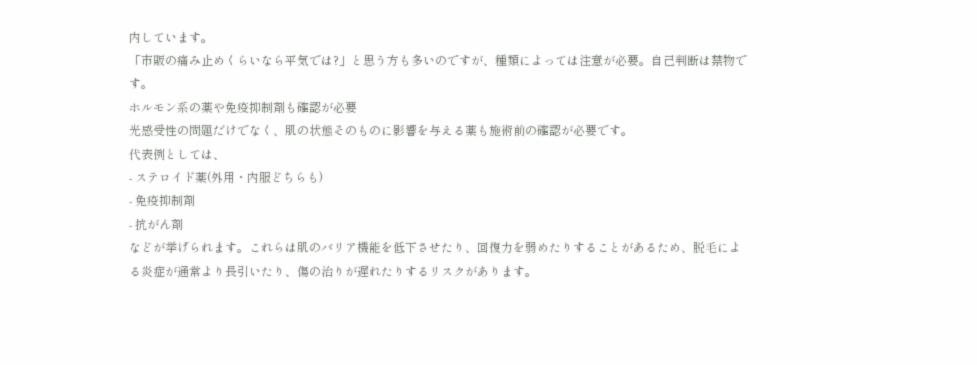内しています。
「市販の痛み止めくらいなら平気では?」と思う方も多いのですが、種類によっては注意が必要。自己判断は禁物です。
ホルモン系の薬や免疫抑制剤も確認が必要
光感受性の問題だけでなく、肌の状態そのものに影響を与える薬も施術前の確認が必要です。
代表例としては、
- ステロイド薬(外用・内服どちらも)
- 免疫抑制剤
- 抗がん剤
などが挙げられます。これらは肌のバリア機能を低下させたり、回復力を弱めたりすることがあるため、脱毛による炎症が通常より長引いたり、傷の治りが遅れたりするリスクがあります。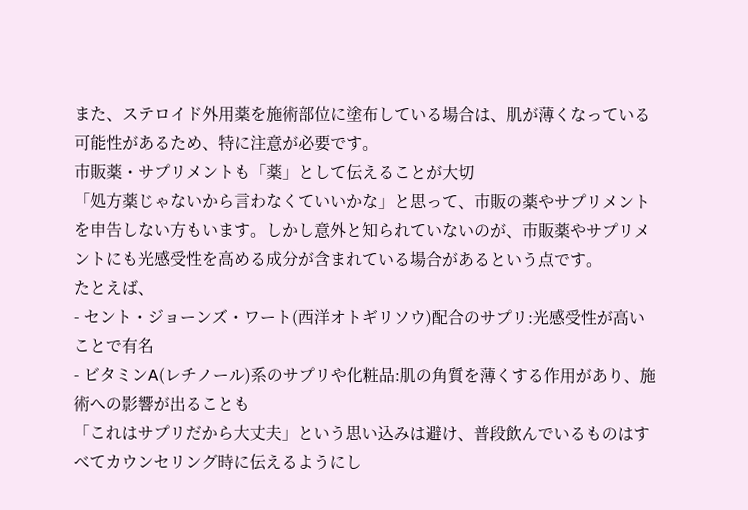また、ステロイド外用薬を施術部位に塗布している場合は、肌が薄くなっている可能性があるため、特に注意が必要です。
市販薬・サプリメントも「薬」として伝えることが大切
「処方薬じゃないから言わなくていいかな」と思って、市販の薬やサプリメントを申告しない方もいます。しかし意外と知られていないのが、市販薬やサプリメントにも光感受性を高める成分が含まれている場合があるという点です。
たとえば、
- セント・ジョーンズ・ワート(西洋オトギリソウ)配合のサプリ:光感受性が高いことで有名
- ビタミンA(レチノール)系のサプリや化粧品:肌の角質を薄くする作用があり、施術への影響が出ることも
「これはサプリだから大丈夫」という思い込みは避け、普段飲んでいるものはすべてカウンセリング時に伝えるようにし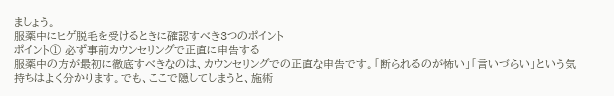ましょう。
服薬中にヒゲ脱毛を受けるときに確認すべき3つのポイント
ポイント① 必ず事前カウンセリングで正直に申告する
服薬中の方が最初に徹底すべきなのは、カウンセリングでの正直な申告です。「断られるのが怖い」「言いづらい」という気持ちはよく分かります。でも、ここで隠してしまうと、施術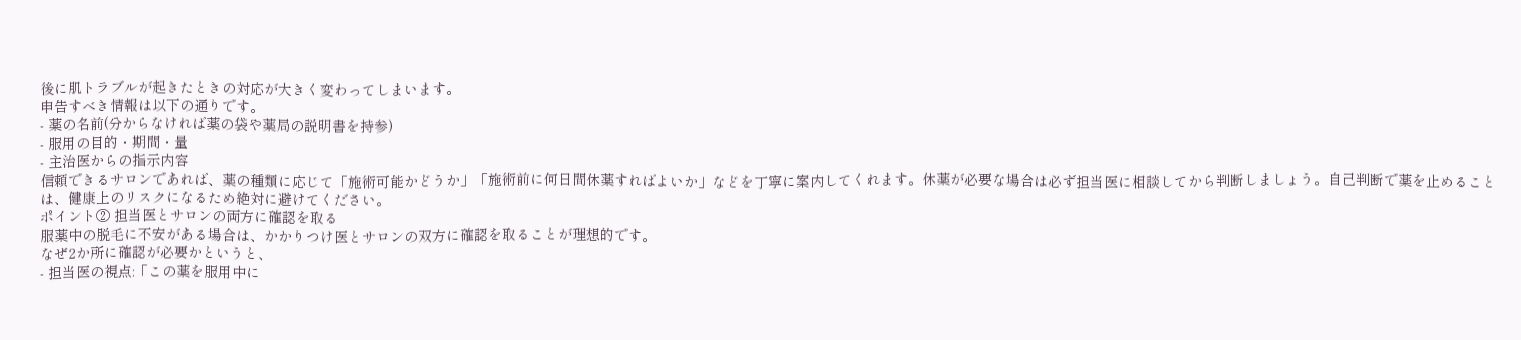後に肌トラブルが起きたときの対応が大きく変わってしまいます。
申告すべき情報は以下の通りです。
- 薬の名前(分からなければ薬の袋や薬局の説明書を持参)
- 服用の目的・期間・量
- 主治医からの指示内容
信頼できるサロンであれば、薬の種類に応じて「施術可能かどうか」「施術前に何日間休薬すればよいか」などを丁寧に案内してくれます。休薬が必要な場合は必ず担当医に相談してから判断しましょう。自己判断で薬を止めることは、健康上のリスクになるため絶対に避けてください。
ポイント② 担当医とサロンの両方に確認を取る
服薬中の脱毛に不安がある場合は、かかりつけ医とサロンの双方に確認を取ることが理想的です。
なぜ2か所に確認が必要かというと、
- 担当医の視点:「この薬を服用中に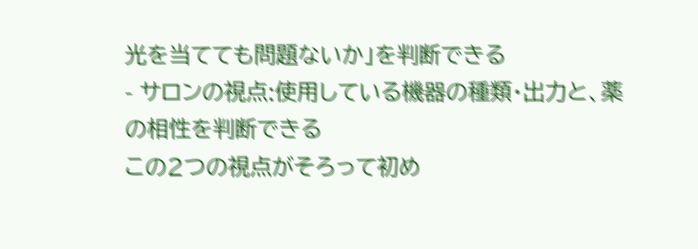光を当てても問題ないか」を判断できる
- サロンの視点:使用している機器の種類・出力と、薬の相性を判断できる
この2つの視点がそろって初め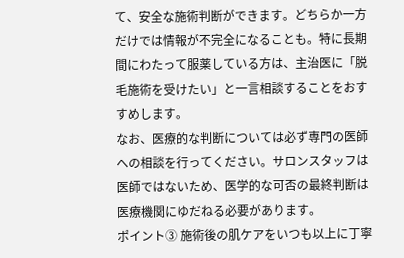て、安全な施術判断ができます。どちらか一方だけでは情報が不完全になることも。特に長期間にわたって服薬している方は、主治医に「脱毛施術を受けたい」と一言相談することをおすすめします。
なお、医療的な判断については必ず専門の医師への相談を行ってください。サロンスタッフは医師ではないため、医学的な可否の最終判断は医療機関にゆだねる必要があります。
ポイント③ 施術後の肌ケアをいつも以上に丁寧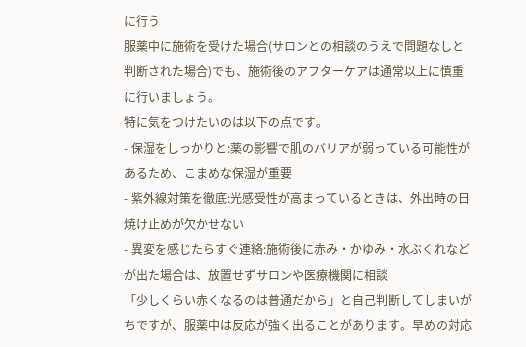に行う
服薬中に施術を受けた場合(サロンとの相談のうえで問題なしと判断された場合)でも、施術後のアフターケアは通常以上に慎重に行いましょう。
特に気をつけたいのは以下の点です。
- 保湿をしっかりと:薬の影響で肌のバリアが弱っている可能性があるため、こまめな保湿が重要
- 紫外線対策を徹底:光感受性が高まっているときは、外出時の日焼け止めが欠かせない
- 異変を感じたらすぐ連絡:施術後に赤み・かゆみ・水ぶくれなどが出た場合は、放置せずサロンや医療機関に相談
「少しくらい赤くなるのは普通だから」と自己判断してしまいがちですが、服薬中は反応が強く出ることがあります。早めの対応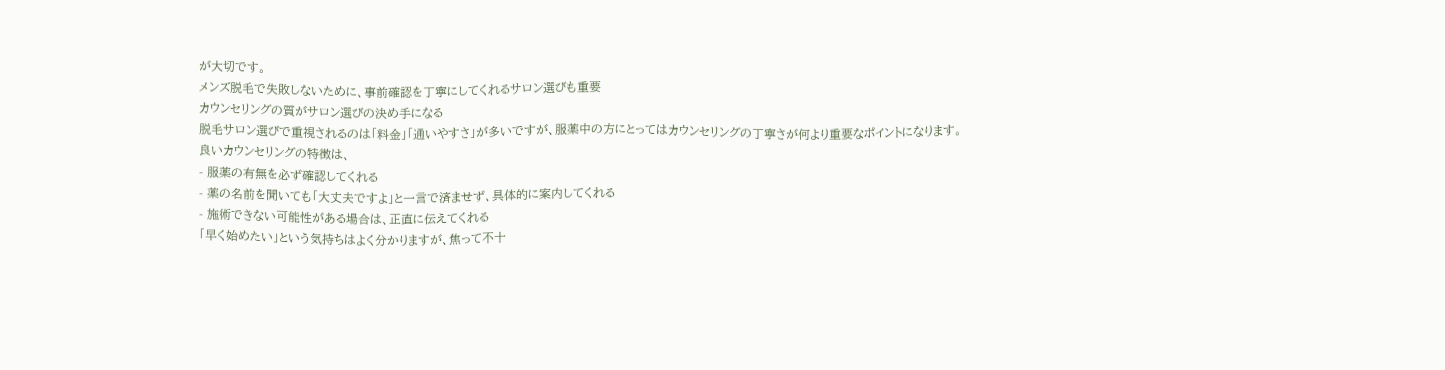が大切です。
メンズ脱毛で失敗しないために、事前確認を丁寧にしてくれるサロン選びも重要
カウンセリングの質がサロン選びの決め手になる
脱毛サロン選びで重視されるのは「料金」「通いやすさ」が多いですが、服薬中の方にとってはカウンセリングの丁寧さが何より重要なポイントになります。
良いカウンセリングの特徴は、
- 服薬の有無を必ず確認してくれる
- 薬の名前を聞いても「大丈夫ですよ」と一言で済ませず、具体的に案内してくれる
- 施術できない可能性がある場合は、正直に伝えてくれる
「早く始めたい」という気持ちはよく分かりますが、焦って不十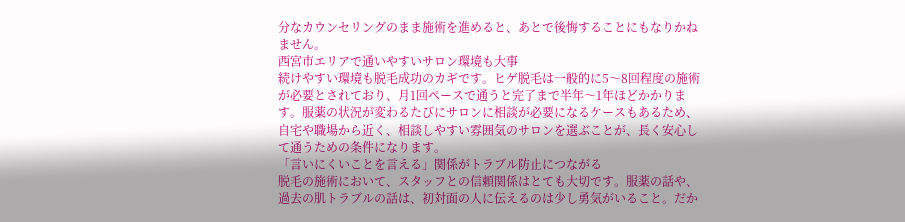分なカウンセリングのまま施術を進めると、あとで後悔することにもなりかねません。
西宮市エリアで通いやすいサロン環境も大事
続けやすい環境も脱毛成功のカギです。ヒゲ脱毛は一般的に5〜8回程度の施術が必要とされており、月1回ペースで通うと完了まで半年〜1年ほどかかります。服薬の状況が変わるたびにサロンに相談が必要になるケースもあるため、自宅や職場から近く、相談しやすい雰囲気のサロンを選ぶことが、長く安心して通うための条件になります。
「言いにくいことを言える」関係がトラブル防止につながる
脱毛の施術において、スタッフとの信頼関係はとても大切です。服薬の話や、過去の肌トラブルの話は、初対面の人に伝えるのは少し勇気がいること。だか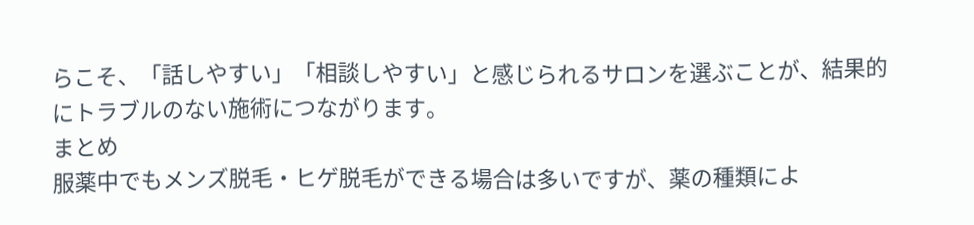らこそ、「話しやすい」「相談しやすい」と感じられるサロンを選ぶことが、結果的にトラブルのない施術につながります。
まとめ
服薬中でもメンズ脱毛・ヒゲ脱毛ができる場合は多いですが、薬の種類によ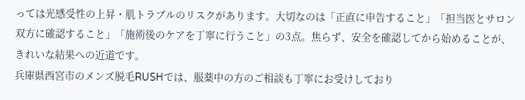っては光感受性の上昇・肌トラブルのリスクがあります。大切なのは「正直に申告すること」「担当医とサロン双方に確認すること」「施術後のケアを丁寧に行うこと」の3点。焦らず、安全を確認してから始めることが、きれいな結果への近道です。
兵庫県西宮市のメンズ脱毛RUSHでは、服薬中の方のご相談も丁寧にお受けしており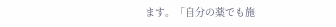ます。「自分の薬でも施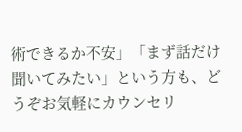術できるか不安」「まず話だけ聞いてみたい」という方も、どうぞお気軽にカウンセリ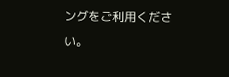ングをご利用ください。